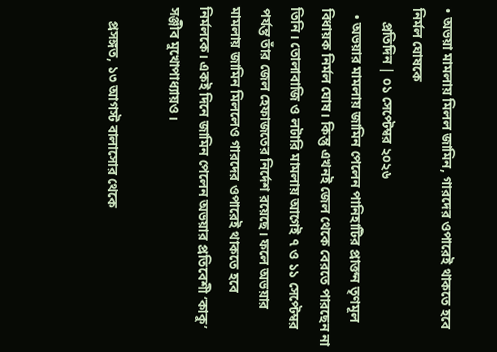• অভয়া মামলায় মিলল জামিন, গারদের ওপারেই থাকতে হবে নির্মল ঘোষকে
    প্রতিদিন | ০১ সেপ্টেম্বর ২০২৬
  • অভয়ার মামলায় জামিন পেলেন পানিহাটির প্রাক্তন তৃণমূল বিধায়ক নির্মল ঘোষ। কিন্তু এখনই জেল থেকে বেরতে পারছেন না তিনি। তোলাবাজি ও লটারি মামলায় আগেই ৭ ও ১১ সেপ্টেম্বর পর্যন্ত তাঁর জেল হেফাজতের নির্দেশ রয়েছে। ফলে অভয়ার মামলায় জামিন মিললেও গারদের ওপারেই থাকতে হবে নির্মলকে। একই দিনে জামিন পেলেন অভয়ার প্রতিবেশী ‘কাকু’ সঞ্জীব মুখোপাধ্যায়ও।

    প্রসঙ্গত, ১৩ আগস্ট বালাসোর থেকে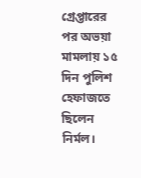গ্রেপ্তারের পর অভয়া মামলায় ১৫ দিন পুলিশ হেফাজতে ছিলেন নির্মল।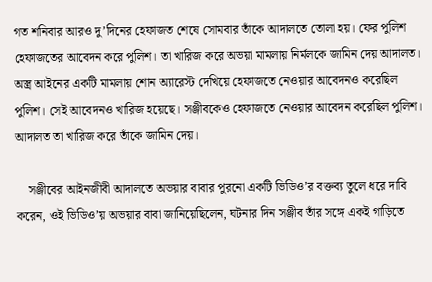গত শনিবার আরও দু’দিনের হেফাজত শেষে সোমবার তাঁকে আদালতে তোলা হয়। ফের পুলিশ হেফাজতের আবেদন করে পুলিশ। তা খারিজ করে অভয়া মামলায় নির্মলকে জামিন দেয় আদালত। অস্ত্র আইনের একটি মামলায় শোন অ্যারেস্ট দেখিয়ে হেফাজতে নেওয়ার আবেদনও করেছিল পুলিশ। সেই আবেদনও খারিজ হয়েছে। সঞ্জীবকেও হেফাজতে নেওয়ার আবেদন করেছিল পুলিশ। আদালত তা খারিজ করে তাঁকে জামিন দেয়।

    সঞ্জীবের আইনজীবী আদালতে অভয়ার বাবার পুরনো একটি ভিডিও’র বক্তব্য তুলে ধরে দাবি করেন, ওই ভিডিও’য় অভয়ার বাবা জানিয়েছিলেন, ঘটনার দিন সঞ্জীব তাঁর সঙ্গে একই গাড়িতে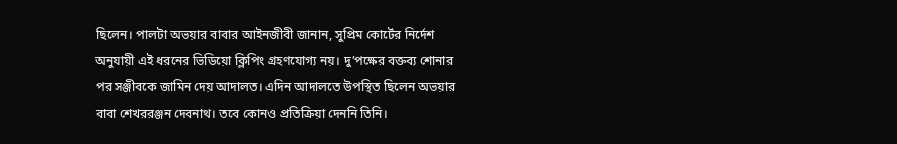ছিলেন। পালটা অভয়ার বাবার আইনজীবী জানান, সুপ্রিম কোর্টের নির্দেশ অনুযায়ী এই ধরনের ভিডিয়ো ক্লিপিং গ্রহণযোগ্য নয়। দু’পক্ষের বক্তব্য শোনার পর সঞ্জীবকে জামিন দেয় আদালত। এদিন আদালতে উপস্থিত ছিলেন অভয়ার বাবা শেখররঞ্জন দেবনাথ। তবে কোনও প্রতিক্রিয়া দেননি তিনি।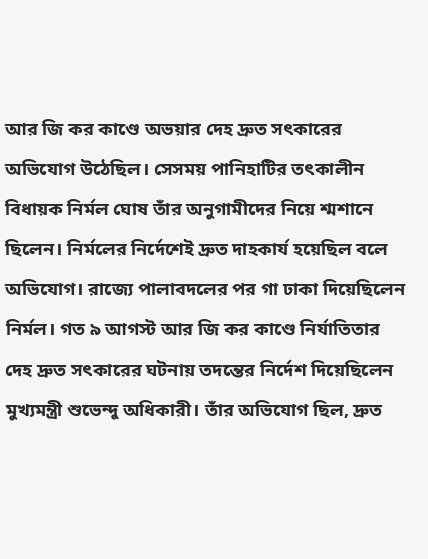আর জি কর কাণ্ডে অভয়ার দেহ দ্রুত সৎকারের অভিযোগ উঠেছিল। সেসময় পানিহাটির তৎকালীন বিধায়ক নির্মল ঘোষ তাঁর অনুগামীদের নিয়ে শ্মশানে ছিলেন। নির্মলের নির্দেশেই দ্রুত দাহকার্য হয়েছিল বলে অভিযোগ। রাজ্যে পালাবদলের পর গা ঢাকা দিয়েছিলেন নির্মল। গত ৯ আগস্ট আর জি কর কাণ্ডে নির্যাতিতার দেহ দ্রুত সৎকারের ঘটনায় তদন্তের নির্দেশ দিয়েছিলেন মুখ্যমন্ত্রী শুভেন্দু অধিকারী। তাঁর অভিযোগ ছিল, দ্রুত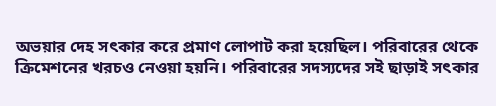অভয়ার দেহ সৎকার করে প্রমাণ লোপাট করা হয়েছিল। পরিবারের থেকে ক্রিমেশনের খরচও নেওয়া হয়নি। পরিবারের সদস্যদের সই ছাড়াই সৎকার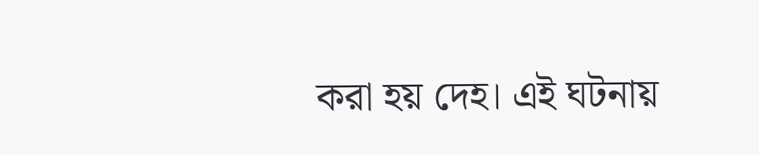করা হয় দেহ। এই ঘটনায়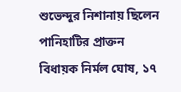শুভেন্দুর নিশানায় ছিলেন পানিহাটির প্রাক্তন বিধায়ক নির্মল ঘোষ, ১৭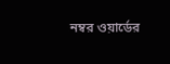নম্বর ওয়ার্ডের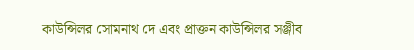কাউন্সিলর সোমনাথ দে এবং প্রাক্তন কাউন্সিলর সঞ্জীব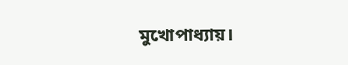মুখোপাধ্যায়।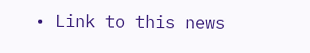• Link to this news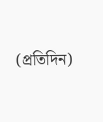(প্রতিদিন)